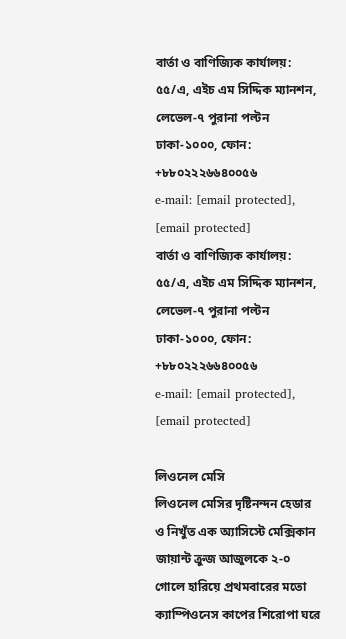বার্তা ও বাণিজ্যিক কার্যালয়:
৫৫/এ, এইচ এম সিদ্দিক ম্যানশন, লেভেল-৭ পুরানা পল্টন
ঢাকা-১০০০, ফোন: +৮৮০২২২৬৬৪০০৫৬
e-mail: [email protected],
[email protected]
বার্তা ও বাণিজ্যিক কার্যালয়:
৫৫/এ, এইচ এম সিদ্দিক ম্যানশন, লেভেল-৭ পুরানা পল্টন
ঢাকা-১০০০, ফোন: +৮৮০২২২৬৬৪০০৫৬
e-mail: [email protected],
[email protected]

লিওনেল মেসি
লিওনেল মেসির দৃষ্টিনন্দন হেডার ও নিখুঁত এক অ্যাসিস্টে মেক্সিকান জায়ান্ট ক্রুজ আজুলকে ২-০ গোলে হারিয়ে প্রথমবারের মতো ক্যাম্পিওনেস কাপের শিরোপা ঘরে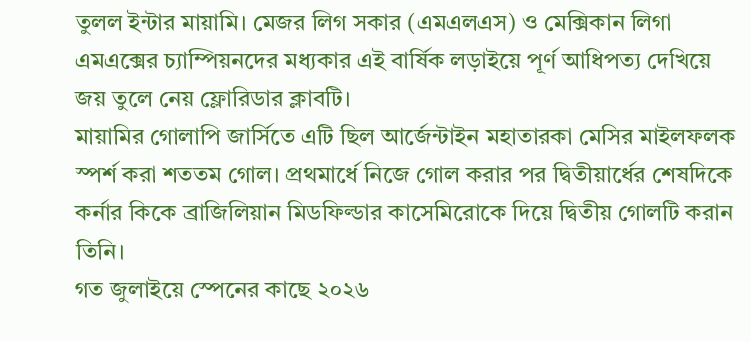তুলল ইন্টার মায়ামি। মেজর লিগ সকার (এমএলএস) ও মেক্সিকান লিগা এমএক্সের চ্যাম্পিয়নদের মধ্যকার এই বার্ষিক লড়াইয়ে পূর্ণ আধিপত্য দেখিয়ে জয় তুলে নেয় ফ্লোরিডার ক্লাবটি।
মায়ামির গোলাপি জার্সিতে এটি ছিল আর্জেন্টাইন মহাতারকা মেসির মাইলফলক স্পর্শ করা শততম গোল। প্রথমার্ধে নিজে গোল করার পর দ্বিতীয়ার্ধের শেষদিকে কর্নার কিকে ব্রাজিলিয়ান মিডফিল্ডার কাসেমিরোকে দিয়ে দ্বিতীয় গোলটি করান তিনি।
গত জুলাইয়ে স্পেনের কাছে ২০২৬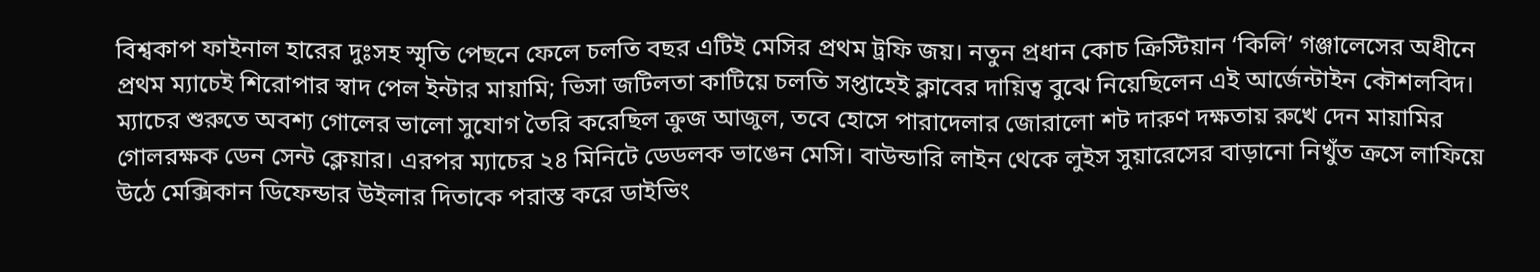বিশ্বকাপ ফাইনাল হারের দুঃসহ স্মৃতি পেছনে ফেলে চলতি বছর এটিই মেসির প্রথম ট্রফি জয়। নতুন প্রধান কোচ ক্রিস্টিয়ান ‘কিলি’ গঞ্জালেসের অধীনে প্রথম ম্যাচেই শিরোপার স্বাদ পেল ইন্টার মায়ামি; ভিসা জটিলতা কাটিয়ে চলতি সপ্তাহেই ক্লাবের দায়িত্ব বুঝে নিয়েছিলেন এই আর্জেন্টাইন কৌশলবিদ।
ম্যাচের শুরুতে অবশ্য গোলের ভালো সুযোগ তৈরি করেছিল ক্রুজ আজুল, তবে হোসে পারাদেলার জোরালো শট দারুণ দক্ষতায় রুখে দেন মায়ামির গোলরক্ষক ডেন সেন্ট ক্লেয়ার। এরপর ম্যাচের ২৪ মিনিটে ডেডলক ভাঙেন মেসি। বাউন্ডারি লাইন থেকে লুইস সুয়ারেসের বাড়ানো নিখুঁত ক্রসে লাফিয়ে উঠে মেক্সিকান ডিফেন্ডার উইলার দিতাকে পরাস্ত করে ডাইভিং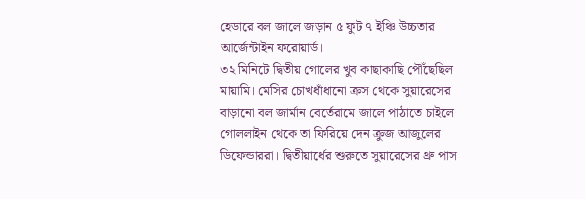হেডারে বল জালে জড়ান ৫ ফুট ৭ ইঞ্চি উচ্চতার আর্জেন্টাইন ফরোয়ার্ড।
৩২ মিনিটে দ্বিতীয় গোলের খুব কাছাকাছি পৌঁছেছিল মায়ামি। মেসির চোখধাঁধানো ক্রস থেকে সুয়ারেসের বাড়ানো বল জার্মান বের্তেরামে জালে পাঠাতে চাইলে গোললাইন থেকে তা ফিরিয়ে দেন ক্রুজ আজুলের ডিফেন্ডাররা। দ্বিতীয়ার্ধের শুরুতে সুয়ারেসের থ্রু পাস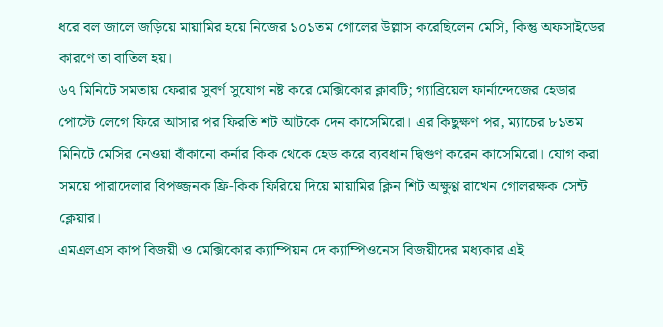ধরে বল জালে জড়িয়ে মায়ামির হয়ে নিজের ১০১তম গোলের উল্লাস করেছিলেন মেসি, কিন্তু অফসাইডের কারণে তা বাতিল হয়।
৬৭ মিনিটে সমতায় ফেরার সুবর্ণ সুযোগ নষ্ট করে মেক্সিকোর ক্লাবটি; গ্যাব্রিয়েল ফার্নান্দেজের হেডার পোস্টে লেগে ফিরে আসার পর ফিরতি শট আটকে দেন কাসেমিরো। এর কিছুক্ষণ পর, ম্যাচের ৮১তম মিনিটে মেসির নেওয়া বাঁকানো কর্নার কিক থেকে হেড করে ব্যবধান দ্বিগুণ করেন কাসেমিরো। যোগ করা সময়ে পারাদেলার বিপজ্জনক ফ্রি-কিক ফিরিয়ে দিয়ে মায়ামির ক্লিন শিট অক্ষুণ্ণ রাখেন গোলরক্ষক সেন্ট ক্লেয়ার।
এমএলএস কাপ বিজয়ী ও মেক্সিকোর ক্যাম্পিয়ন দে ক্যাম্পিওনেস বিজয়ীদের মধ্যকার এই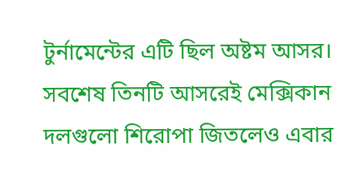টুর্নামেন্টের এটি ছিল অষ্টম আসর। সবশেষ তিনটি আসরেই মেক্সিকান দলগুলো শিরোপা জিতলেও এবার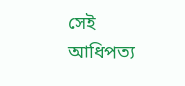সেই আধিপত্য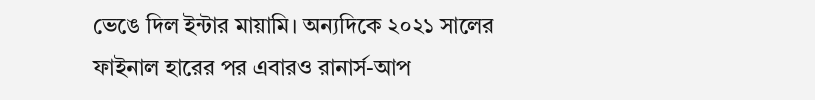ভেঙে দিল ইন্টার মায়ামি। অন্যদিকে ২০২১ সালের ফাইনাল হারের পর এবারও রানার্স-আপ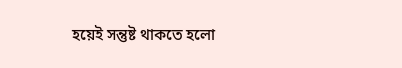হয়েই সন্তুষ্ট থাকতে হলো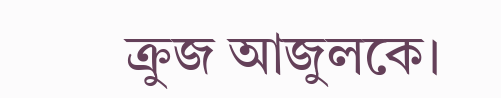ক্রুজ আজুলকে।